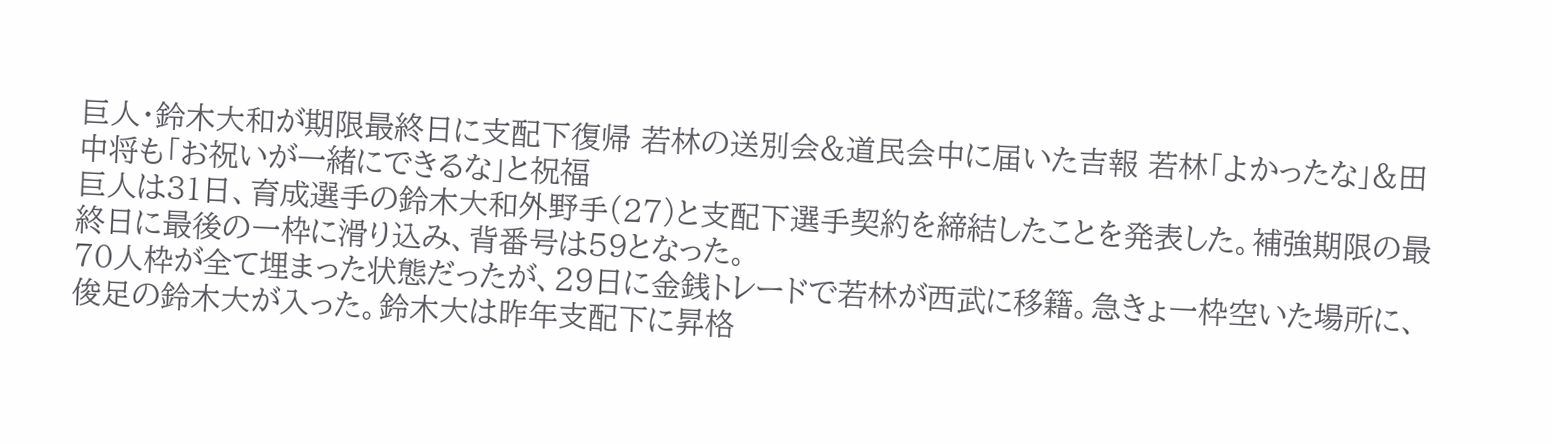巨人・鈴木大和が期限最終日に支配下復帰 若林の送別会&道民会中に届いた吉報 若林「よかったな」&田中将も「お祝いが一緒にできるな」と祝福
巨人は31日、育成選手の鈴木大和外野手(27)と支配下選手契約を締結したことを発表した。補強期限の最終日に最後の一枠に滑り込み、背番号は59となった。
70人枠が全て埋まった状態だったが、29日に金銭トレードで若林が西武に移籍。急きょ一枠空いた場所に、俊足の鈴木大が入った。鈴木大は昨年支配下に昇格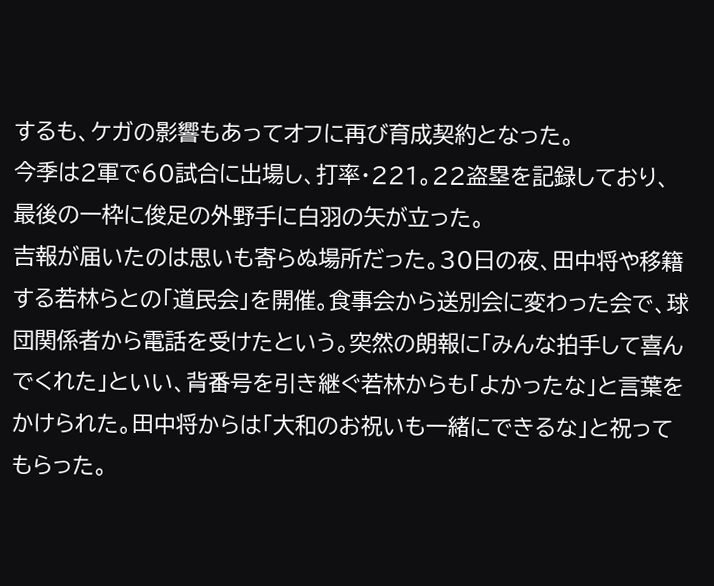するも、ケガの影響もあってオフに再び育成契約となった。
今季は2軍で60試合に出場し、打率・221。22盗塁を記録しており、最後の一枠に俊足の外野手に白羽の矢が立った。
吉報が届いたのは思いも寄らぬ場所だった。30日の夜、田中将や移籍する若林らとの「道民会」を開催。食事会から送別会に変わった会で、球団関係者から電話を受けたという。突然の朗報に「みんな拍手して喜んでくれた」といい、背番号を引き継ぐ若林からも「よかったな」と言葉をかけられた。田中将からは「大和のお祝いも一緒にできるな」と祝ってもらった。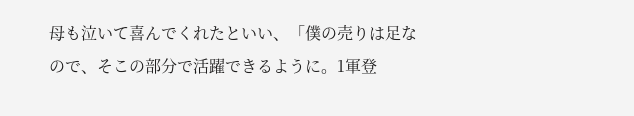母も泣いて喜んでくれたといい、「僕の売りは足なので、そこの部分で活躍できるように。1軍登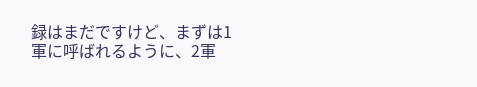録はまだですけど、まずは1軍に呼ばれるように、2軍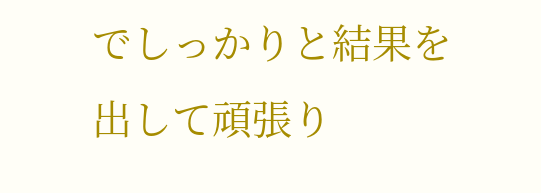でしっかりと結果を出して頑張り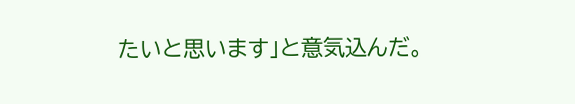たいと思います」と意気込んだ。